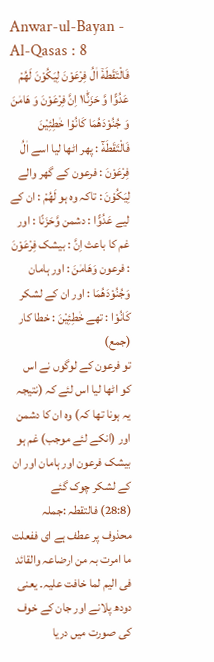Anwar-ul-Bayan - Al-Qasas : 8
فَالْتَقَطَهٗۤ اٰلُ فِرْعَوْنَ لِیَكُوْنَ لَهُمْ عَدُوًّا وَّ حَزَنًا١ؕ اِنَّ فِرْعَوْنَ وَ هَامٰنَ وَ جُنُوْدَهُمَا كَانُوْا خٰطِئِیْنَ
فَالْتَقَطَهٗٓ : پھر اٹھا لیا اسے اٰلُ فِرْعَوْنَ : فرعون کے گھر والے لِيَكُوْنَ : تاکہ وہ ہو لَهُمْ : ان کے لیے عَدُوًّا : دشمن وَّحَزَنًا : اور غم کا باعث اِنَّ : بیشک فِرْعَوْنَ : فرعون وَهَامٰنَ : اور ہامان وَجُنُوْدَهُمَا : اور ان کے لشکر كَانُوْا : تھے خٰطِئِيْنَ : خطا کار (جمع)
تو فرعون کے لوگوں نے اس کو اٹھا لیا اس لئے کہ (نتیجہ یہ ہونا تھا کہ) وہ ان کا دشمن اور (انکے لئے موجب) غم ہو بیشک فرعون اور ہامان اور ان کے لشکر چوک گئے
(28:8) فالتقطہ :جملہ محذوف پر عطف ہے ای ففعلت ما امرت بہ من ارضاعہ والقائد فی الیم لما خافت علیہ۔ یعنی دودھ پلانے اور جان کے خوف کی صورت میں دریا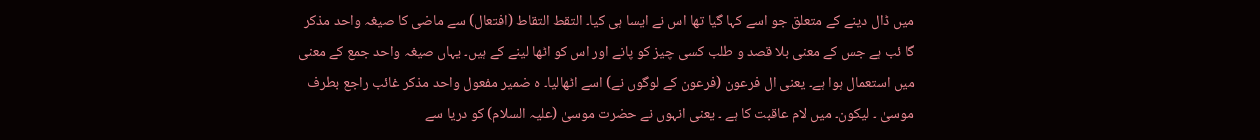میں ڈال دینے کے متعلق جو اسے کہا گیا تھا اس نے ایسا ہی کیا۔ التقط التقاط (افتعال) سے ماضی کا صیغہ واحد مذکر گا ئب ہے جس کے معنی بلا قصد و طلب کسی چیز کو پانے اور اس کو اٹھا لینے کے ہیں۔ یہاں صیغہ واحد جمع کے معنی میں استعمال ہوا ہے۔ یعنی ال فرعون (فرعون کے لوگوں نے) اسے اٹھالیا۔ ہ ضمیر مفعول واحد مذکر غائب راجع بطرف موسیٰ ۔ لیکون۔ میں لام عاقبت کا ہے ۔ یعنی انہوں نے حضرت موسیٰ (علیہ السلام) کو دریا سے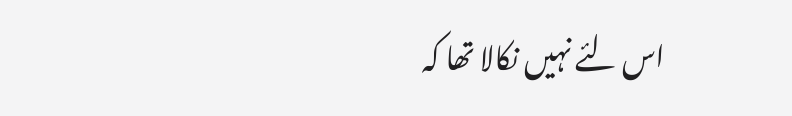اس لئے نہیں نکالا تھا کہ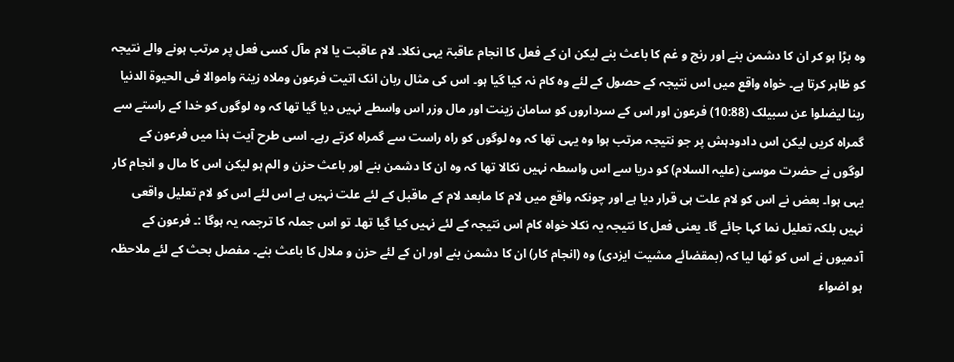وہ بڑا ہو کر ان کا دشمن بنے اور رنج و غم کا باعث بنے لیکن ان کے فعل کا انجام عاقبۃ یہی نکلا۔ لام عاقبت یا لام مآل کسی فعل پر مرتب ہونے والے نتیجہ کو ظاہر کرتا ہے۔ خواہ واقع میں اس نتیجہ کے حصول کے لئے وہ کام نہ کیا گیا ہو۔ اس کی مثال ربان انک اتیت فرعون وملاہ زینۃ واموالا فی الحیوۃ الدنیا ربنا لیضلوا عن سبیلک (10:88) فرعون اور اس کے سرداروں کو سامان زینت اور مال وزر اس واسطے نہیں دیا گیا تھا کہ وہ لوگوں کو خدا کے راستے سے گمراہ کریں لیکن اس دادودہش پر جو نتیجہ مرتب ہوا وہ یہی تھا کہ وہ لوگوں کو راہ راست سے گمراہ کرتے رہے۔ اسی طرح آیت ہذا میں فرعون کے لوگوں نے حضرت موسیٰ (علیہ السلام) کو دریا سے اس واسطہ نہیں نکالا تھا کہ وہ ان کا دشمن بنے اور باعث حزن و الم ہو لیکن اس کا مال و انجام کار یہی ہوا۔ بعض نے اس کو لام علت ہی قرار دیا ہے اور چونکہ واقع میں لام کا مابعد لام کے ماقبل کے لئے علت نہیں ہے اس لئے اس کو لام تعلیل واقعی نہیں بلکہ تعلیل نما کہا جائے گا۔ یعنی فعل کا نتیجہ یہ نکلا خواہ کام اس نتیجہ کے لئے نہیں کیا گیا تھا۔ تو اس جملہ کا ترجمہ یہ ہوگا :۔ فرعون کے آدمیوں نے اس کو ٹھا لیا کہ (بمقضائے مشیت ایزدی) وہ (انجام کار) ان کا دشمن بنے اور ان کے لئے حزن و ملال کا باعث بنے۔ مفصل بحث کے لئے ملاحظہ ہو اضواء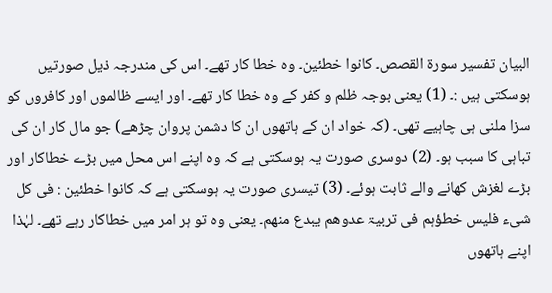البیان تفسیر سورة القصص۔ کانوا خطئین۔ وہ خطا کار تھے۔ اس کی مندرجہ ذیل صورتیں ہوسکتی ہیں :۔ (1) یعنی بوجہ ظلم و کفر کے وہ خطا کار تھے۔ اور ایسے ظالموں اور کافروں کو سزا ملنی ہی چاہیے تھی۔ (کہ خواد ان کے ہاتھوں ان کا دشمن پروان چڑھے) جو مال کار ان کی تباہی کا سبب ہو۔ (2) دوسری صورت یہ ہوسکتی ہے کہ وہ اپنے اس محل میں بڑے خطاکار اور بڑے لغزش کھانے والے ثابت ہوئے۔ (3) تیسری صورت یہ ہوسکتی ہے کہ کانوا خطئین : فی کل شیء فلیس خطؤہم فی تربیۃ عدوھم یبدع منھم۔ یعنی وہ تو ہر امر میں خطاکار رہے تھے۔ لہٰذا اپنے ہاتھوں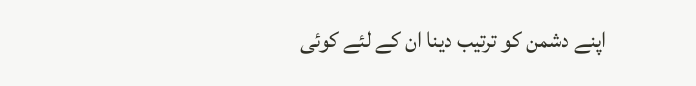اپنے دشمن کو ترتیب دینا ان کے لئے کوئی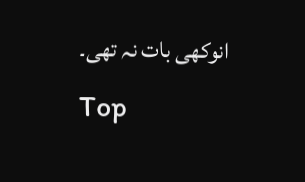انوکھی بات نہ تھی۔
Top